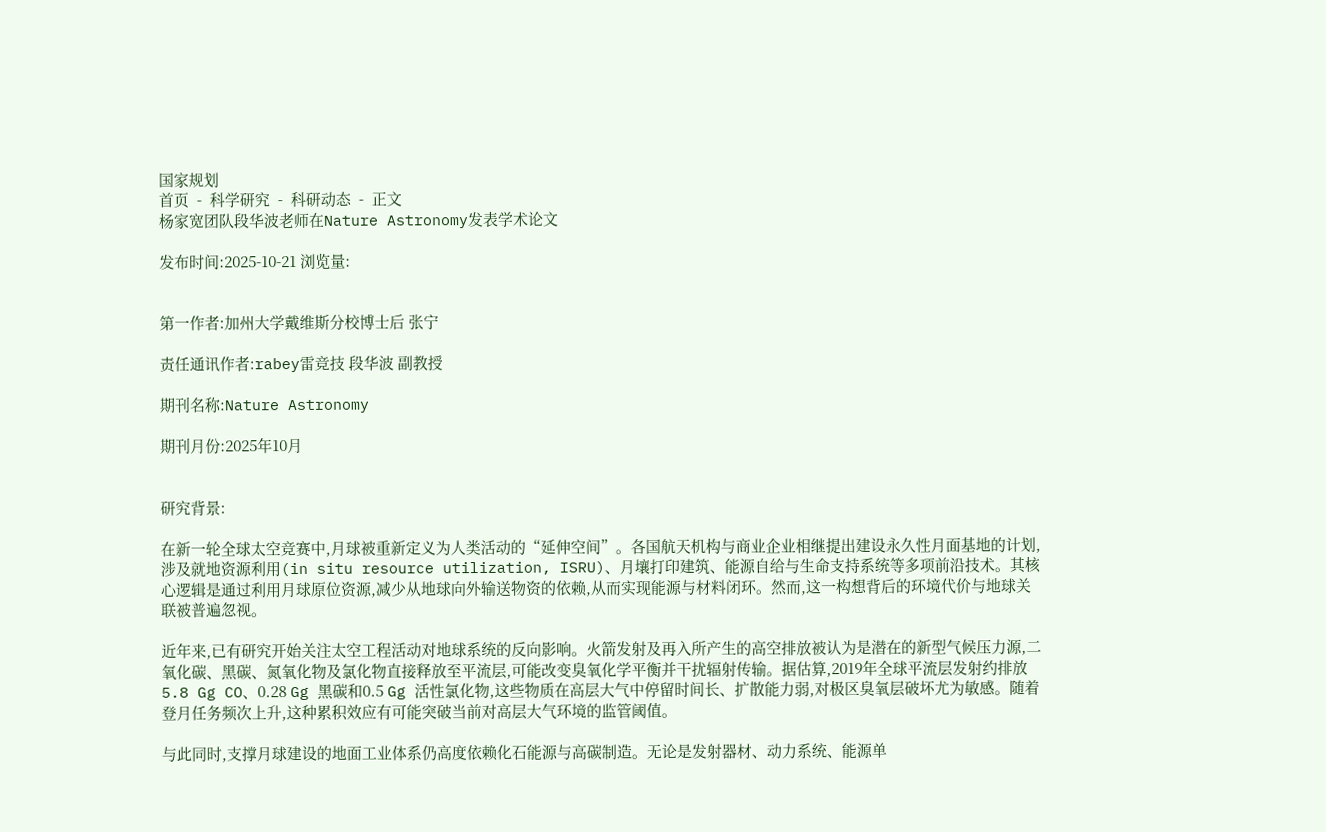国家规划
首页  -  科学研究  -  科研动态  -  正文
杨家宽团队段华波老师在Nature Astronomy发表学术论文

发布时间:2025-10-21 浏览量:


第一作者:加州大学戴维斯分校博士后 张宁

责任通讯作者:rabey雷竞技 段华波 副教授

期刊名称:Nature Astronomy

期刊月份:2025年10月


研究背景:

在新一轮全球太空竞赛中,月球被重新定义为人类活动的“延伸空间”。各国航天机构与商业企业相继提出建设永久性月面基地的计划,涉及就地资源利用(in situ resource utilization, ISRU)、月壤打印建筑、能源自给与生命支持系统等多项前沿技术。其核心逻辑是通过利用月球原位资源,减少从地球向外输送物资的依赖,从而实现能源与材料闭环。然而,这一构想背后的环境代价与地球关联被普遍忽视。

近年来,已有研究开始关注太空工程活动对地球系统的反向影响。火箭发射及再入所产生的高空排放被认为是潜在的新型气候压力源,二氧化碳、黑碳、氮氧化物及氯化物直接释放至平流层,可能改变臭氧化学平衡并干扰辐射传输。据估算,2019年全球平流层发射约排放5.8 Gg CO、0.28 Gg 黑碳和0.5 Gg 活性氯化物,这些物质在高层大气中停留时间长、扩散能力弱,对极区臭氧层破坏尤为敏感。随着登月任务频次上升,这种累积效应有可能突破当前对高层大气环境的监管阈值。

与此同时,支撑月球建设的地面工业体系仍高度依赖化石能源与高碳制造。无论是发射器材、动力系统、能源单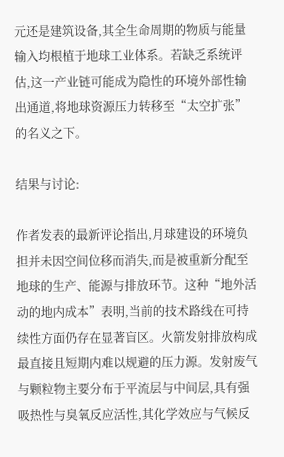元还是建筑设备,其全生命周期的物质与能量输入均根植于地球工业体系。若缺乏系统评估,这一产业链可能成为隐性的环境外部性输出通道,将地球资源压力转移至“太空扩张”的名义之下。

结果与讨论:

作者发表的最新评论指出,月球建设的环境负担并未因空间位移而消失,而是被重新分配至地球的生产、能源与排放环节。这种“地外活动的地内成本”表明,当前的技术路线在可持续性方面仍存在显著盲区。火箭发射排放构成最直接且短期内难以规避的压力源。发射废气与颗粒物主要分布于平流层与中间层,具有强吸热性与臭氧反应活性,其化学效应与气候反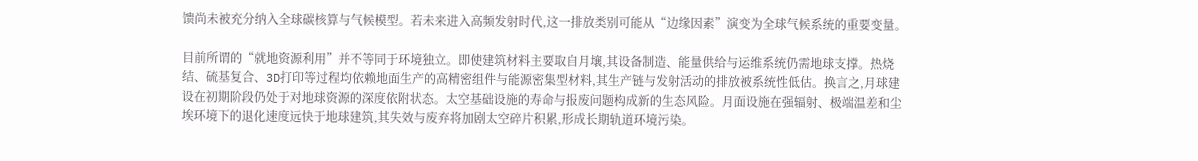馈尚未被充分纳入全球碳核算与气候模型。若未来进入高频发射时代,这一排放类别可能从“边缘因素”演变为全球气候系统的重要变量。

目前所谓的“就地资源利用”并不等同于环境独立。即使建筑材料主要取自月壤,其设备制造、能量供给与运维系统仍需地球支撑。热烧结、硫基复合、3D打印等过程均依赖地面生产的高精密组件与能源密集型材料,其生产链与发射活动的排放被系统性低估。换言之,月球建设在初期阶段仍处于对地球资源的深度依附状态。太空基础设施的寿命与报废问题构成新的生态风险。月面设施在强辐射、极端温差和尘埃环境下的退化速度远快于地球建筑,其失效与废弃将加剧太空碎片积累,形成长期轨道环境污染。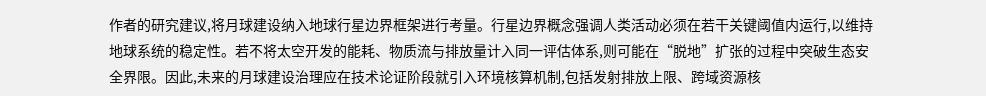作者的研究建议,将月球建设纳入地球行星边界框架进行考量。行星边界概念强调人类活动必须在若干关键阈值内运行,以维持地球系统的稳定性。若不将太空开发的能耗、物质流与排放量计入同一评估体系,则可能在“脱地”扩张的过程中突破生态安全界限。因此,未来的月球建设治理应在技术论证阶段就引入环境核算机制,包括发射排放上限、跨域资源核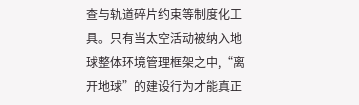查与轨道碎片约束等制度化工具。只有当太空活动被纳入地球整体环境管理框架之中,“离开地球”的建设行为才能真正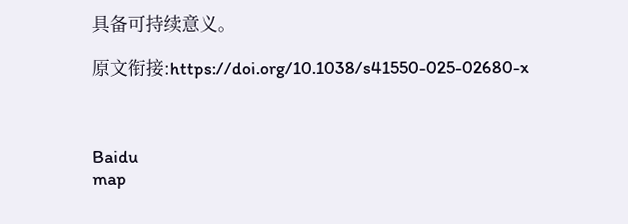具备可持续意义。

原文衔接:https://doi.org/10.1038/s41550-025-02680-x



Baidu
map